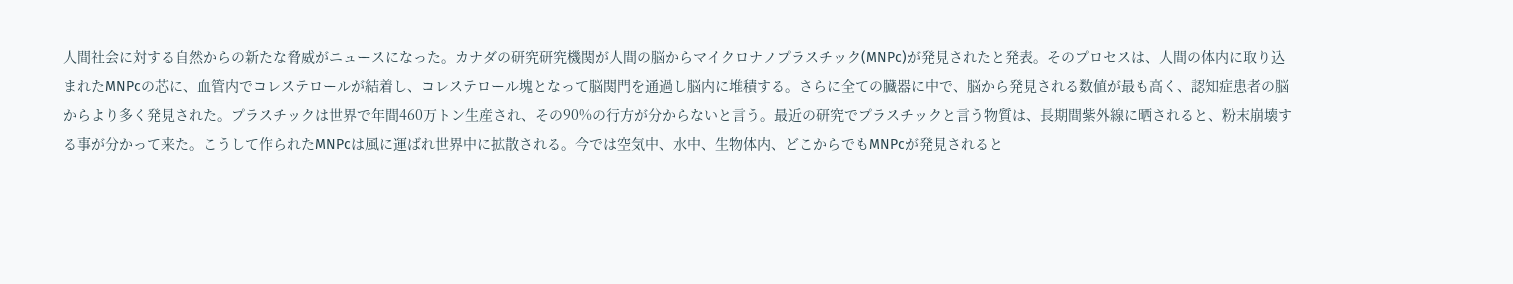人間社会に対する自然からの新たな脅威がニュースになった。カナダの研究研究機関が人間の脳からマイクロナノプラスチック(MNPc)が発見されたと発表。そのプロセスは、人間の体内に取り込まれたMNPcの芯に、血管内でコレステロールが結着し、コレステロール塊となって脳関門を通過し脳内に堆積する。さらに全ての臓器に中で、脳から発見される数値が最も高く、認知症患者の脳からより多く発見された。プラスチックは世界で年間460万トン生産され、その90%の行方が分からないと言う。最近の研究でプラスチックと言う物質は、長期間紫外線に晒されると、粉末崩壊する事が分かって来た。こうして作られたMNPcは風に運ばれ世界中に拡散される。今では空気中、水中、生物体内、どこからでもMNPcが発見されると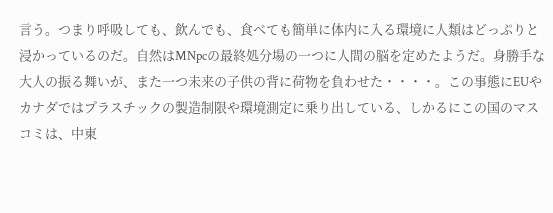言う。つまり呼吸しても、飲んでも、食べても簡単に体内に入る環境に人類はどっぷりと浸かっているのだ。自然はMNpcの最終処分場の一つに人間の脳を定めたようだ。身勝手な大人の振る舞いが、また一つ未来の子供の背に荷物を負わせた・・・・。この事態にEUやカナダではプラスチックの製造制限や環境測定に乗り出している、しかるにこの国のマスコミは、中東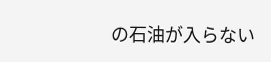の石油が入らない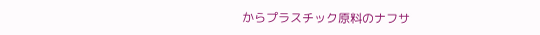からプラスチック原料のナフサ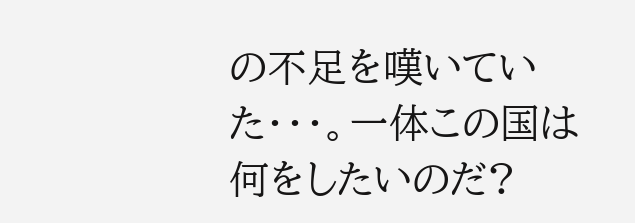の不足を嘆いていた・・・。一体この国は何をしたいのだ?